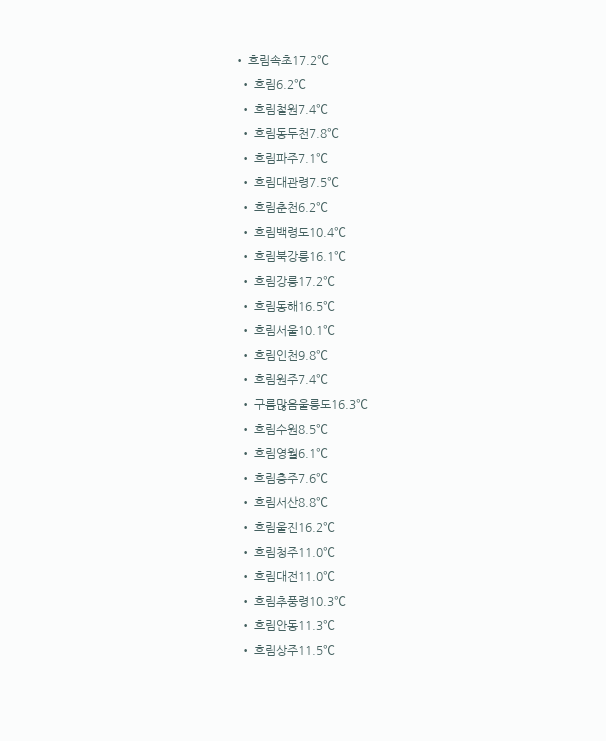• 흐림속초17.2℃
  • 흐림6.2℃
  • 흐림철원7.4℃
  • 흐림동두천7.8℃
  • 흐림파주7.1℃
  • 흐림대관령7.5℃
  • 흐림춘천6.2℃
  • 흐림백령도10.4℃
  • 흐림북강릉16.1℃
  • 흐림강릉17.2℃
  • 흐림동해16.5℃
  • 흐림서울10.1℃
  • 흐림인천9.8℃
  • 흐림원주7.4℃
  • 구름많음울릉도16.3℃
  • 흐림수원8.5℃
  • 흐림영월6.1℃
  • 흐림충주7.6℃
  • 흐림서산8.8℃
  • 흐림울진16.2℃
  • 흐림청주11.0℃
  • 흐림대전11.0℃
  • 흐림추풍령10.3℃
  • 흐림안동11.3℃
  • 흐림상주11.5℃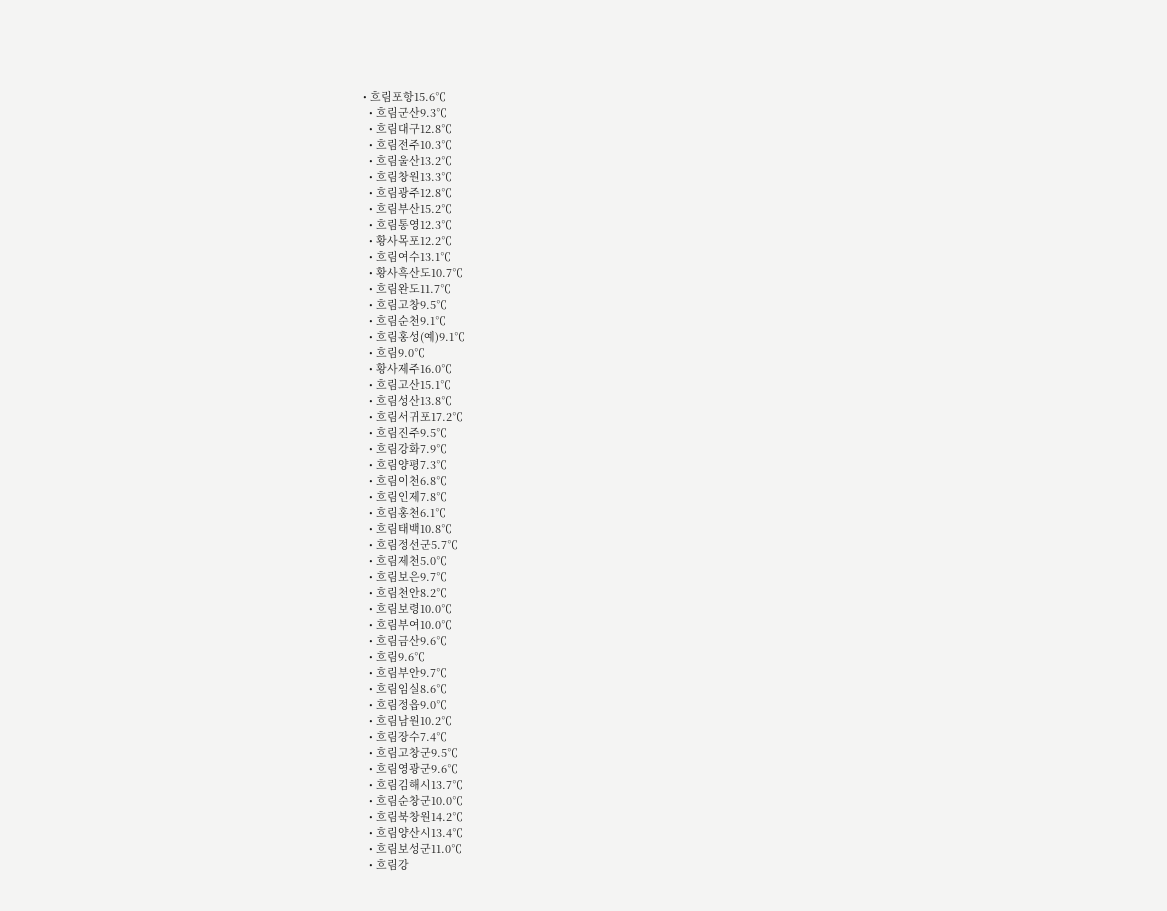• 흐림포항15.6℃
  • 흐림군산9.3℃
  • 흐림대구12.8℃
  • 흐림전주10.3℃
  • 흐림울산13.2℃
  • 흐림창원13.3℃
  • 흐림광주12.8℃
  • 흐림부산15.2℃
  • 흐림통영12.3℃
  • 황사목포12.2℃
  • 흐림여수13.1℃
  • 황사흑산도10.7℃
  • 흐림완도11.7℃
  • 흐림고창9.5℃
  • 흐림순천9.1℃
  • 흐림홍성(예)9.1℃
  • 흐림9.0℃
  • 황사제주16.0℃
  • 흐림고산15.1℃
  • 흐림성산13.8℃
  • 흐림서귀포17.2℃
  • 흐림진주9.5℃
  • 흐림강화7.9℃
  • 흐림양평7.3℃
  • 흐림이천6.8℃
  • 흐림인제7.8℃
  • 흐림홍천6.1℃
  • 흐림태백10.8℃
  • 흐림정선군5.7℃
  • 흐림제천5.0℃
  • 흐림보은9.7℃
  • 흐림천안8.2℃
  • 흐림보령10.0℃
  • 흐림부여10.0℃
  • 흐림금산9.6℃
  • 흐림9.6℃
  • 흐림부안9.7℃
  • 흐림임실8.6℃
  • 흐림정읍9.0℃
  • 흐림남원10.2℃
  • 흐림장수7.4℃
  • 흐림고창군9.5℃
  • 흐림영광군9.6℃
  • 흐림김해시13.7℃
  • 흐림순창군10.0℃
  • 흐림북창원14.2℃
  • 흐림양산시13.4℃
  • 흐림보성군11.0℃
  • 흐림강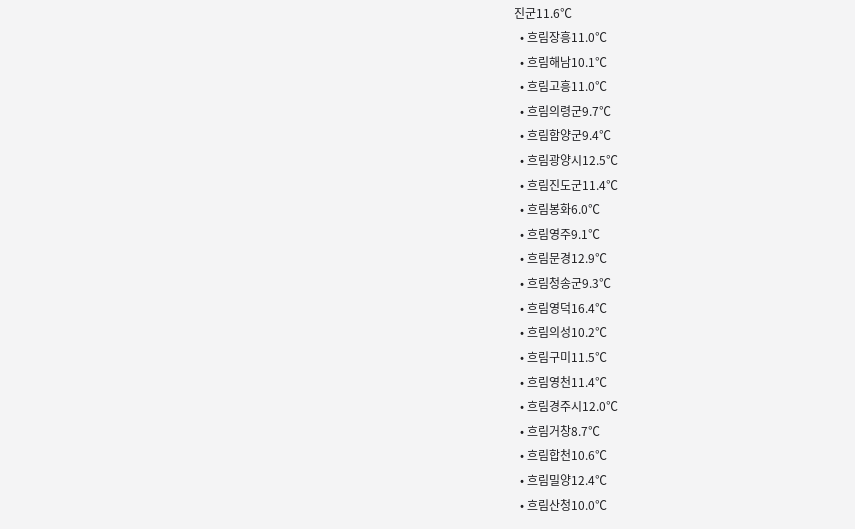진군11.6℃
  • 흐림장흥11.0℃
  • 흐림해남10.1℃
  • 흐림고흥11.0℃
  • 흐림의령군9.7℃
  • 흐림함양군9.4℃
  • 흐림광양시12.5℃
  • 흐림진도군11.4℃
  • 흐림봉화6.0℃
  • 흐림영주9.1℃
  • 흐림문경12.9℃
  • 흐림청송군9.3℃
  • 흐림영덕16.4℃
  • 흐림의성10.2℃
  • 흐림구미11.5℃
  • 흐림영천11.4℃
  • 흐림경주시12.0℃
  • 흐림거창8.7℃
  • 흐림합천10.6℃
  • 흐림밀양12.4℃
  • 흐림산청10.0℃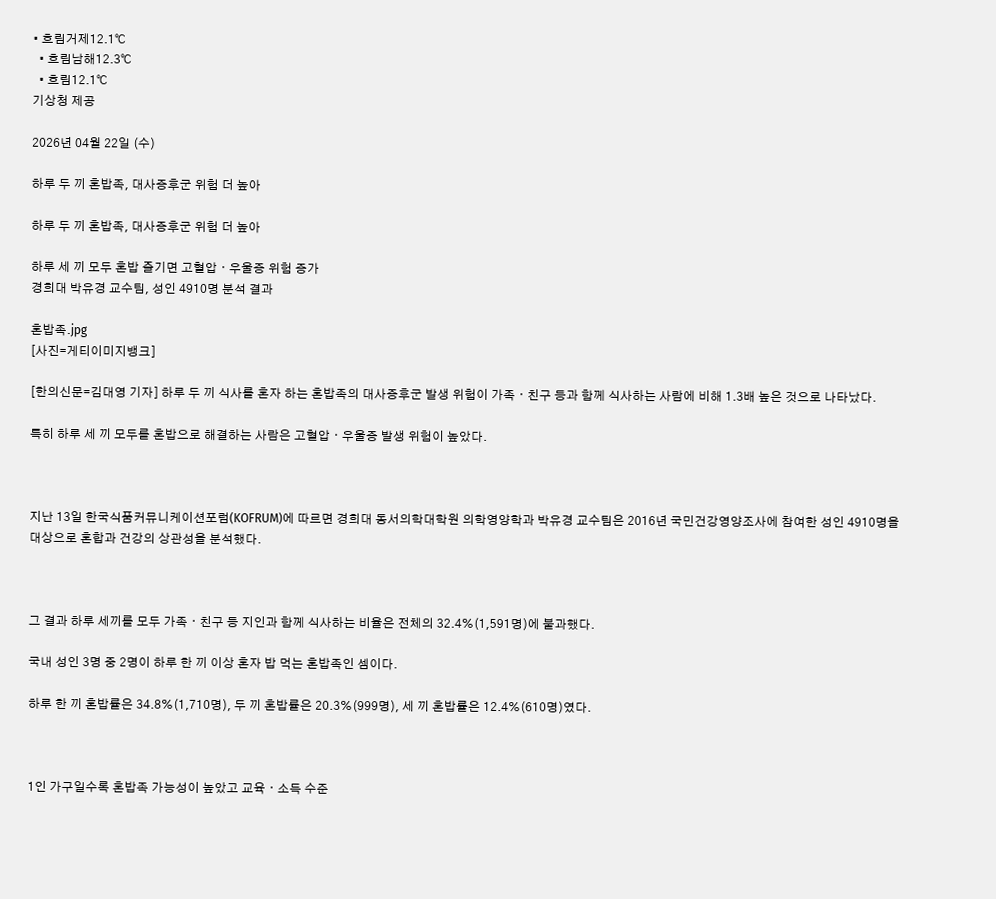• 흐림거제12.1℃
  • 흐림남해12.3℃
  • 흐림12.1℃
기상청 제공

2026년 04월 22일 (수)

하루 두 끼 혼밥족, 대사증후군 위험 더 높아

하루 두 끼 혼밥족, 대사증후군 위험 더 높아

하루 세 끼 모두 혼밥 즐기면 고혈압ㆍ우울증 위험 증가
경희대 박유경 교수팀, 성인 4910명 분석 결과

혼밥족.jpg
[사진=게티이미지뱅크]

[한의신문=김대영 기자] 하루 두 끼 식사를 혼자 하는 혼밥족의 대사증후군 발생 위험이 가족ㆍ친구 등과 함께 식사하는 사람에 비해 1.3배 높은 것으로 나타났다.

특히 하루 세 끼 모두를 혼밥으로 해결하는 사람은 고혈압ㆍ우울증 발생 위험이 높았다.



지난 13일 한국식품커뮤니케이션포럼(KOFRUM)에 따르면 경희대 동서의학대학원 의학영양학과 박유경 교수팀은 2016년 국민건강영양조사에 참여한 성인 4910명을 대상으로 혼합과 건강의 상관성을 분석했다.



그 결과 하루 세끼를 모두 가족ㆍ친구 등 지인과 함께 식사하는 비율은 전체의 32.4%(1,591명)에 불과했다.

국내 성인 3명 중 2명이 하루 한 끼 이상 혼자 밥 먹는 혼밥족인 셈이다.

하루 한 끼 혼밥률은 34.8%(1,710명), 두 끼 혼밥률은 20.3%(999명), 세 끼 혼밥률은 12.4%(610명)였다.



1인 가구일수록 혼밥족 가능성이 높았고 교육ㆍ소득 수준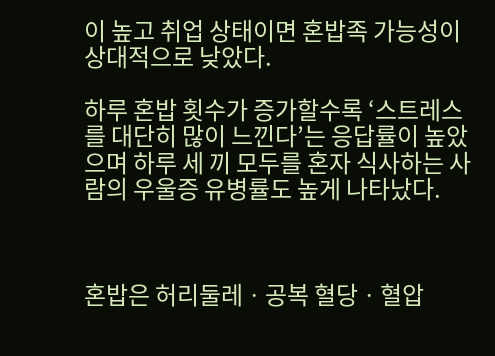이 높고 취업 상태이면 혼밥족 가능성이 상대적으로 낮았다.

하루 혼밥 횟수가 증가할수록 ‘스트레스를 대단히 많이 느낀다’는 응답률이 높았으며 하루 세 끼 모두를 혼자 식사하는 사람의 우울증 유병률도 높게 나타났다.



혼밥은 허리둘레ㆍ공복 혈당ㆍ혈압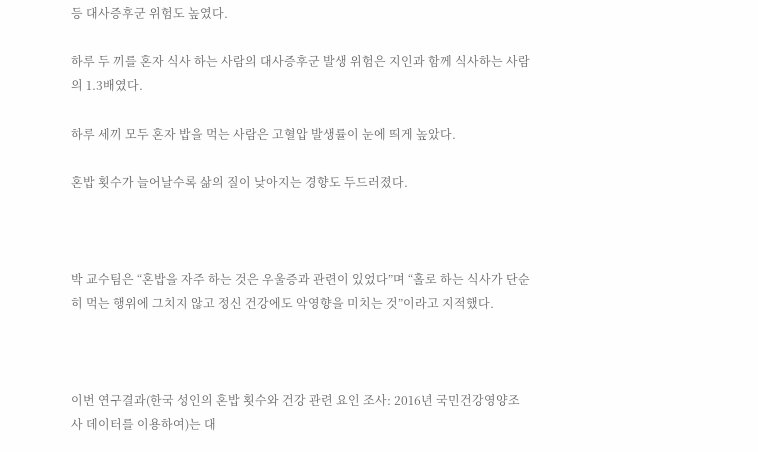등 대사증후군 위험도 높였다.

하루 두 끼를 혼자 식사 하는 사람의 대사증후군 발생 위험은 지인과 함께 식사하는 사람의 1.3배였다.

하루 세끼 모두 혼자 밥을 먹는 사람은 고혈압 발생률이 눈에 띄게 높았다.

혼밥 횟수가 늘어날수록 삶의 질이 낮아지는 경향도 두드러졌다.



박 교수팀은 “혼밥을 자주 하는 것은 우울증과 관련이 있었다”며 “홀로 하는 식사가 단순히 먹는 행위에 그치지 않고 정신 건강에도 악영향을 미치는 것”이라고 지적했다.



이번 연구결과(한국 성인의 혼밥 횟수와 건강 관련 요인 조사: 2016년 국민건강영양조사 데이터를 이용하여)는 대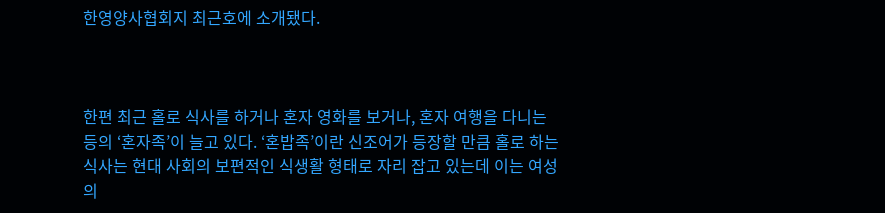한영양사협회지 최근호에 소개됐다.



한편 최근 홀로 식사를 하거나 혼자 영화를 보거나, 혼자 여행을 다니는 등의 ‘혼자족’이 늘고 있다. ‘혼밥족’이란 신조어가 등장할 만큼 홀로 하는 식사는 현대 사회의 보편적인 식생활 형태로 자리 잡고 있는데 이는 여성의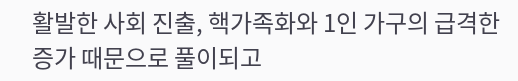활발한 사회 진출, 핵가족화와 1인 가구의 급격한 증가 때문으로 풀이되고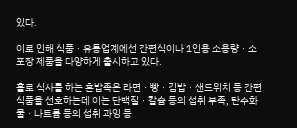있다.

이로 인해 식품ㆍ유통업계에선 간편식이나 1인용 소용량ㆍ소포장 제품을 다양하게 출시하고 있다.

홀로 식사를 하는 혼밥족은 라면ㆍ빵ㆍ김밥ㆍ샌드위치 등 간편 식품을 선호하는데 이는 단백질ㆍ칼슘 등의 섭취 부족, 탄수화물ㆍ나트륨 등의 섭취 과잉 등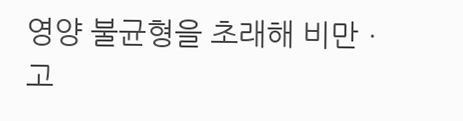영양 불균형을 초래해 비만ㆍ고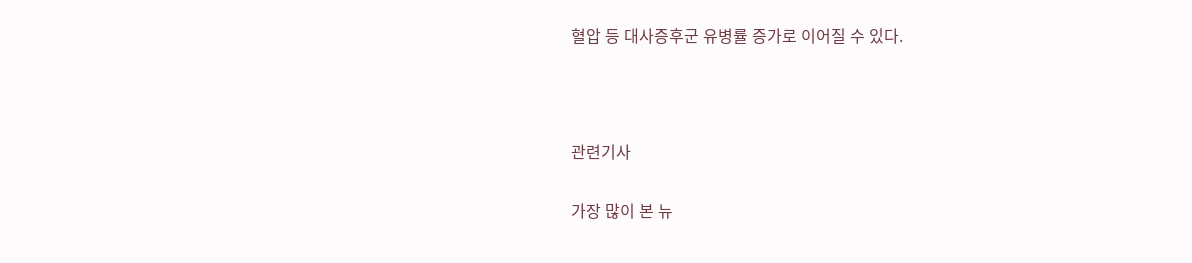혈압 등 대사증후군 유병률 증가로 이어질 수 있다.



관련기사

가장 많이 본 뉴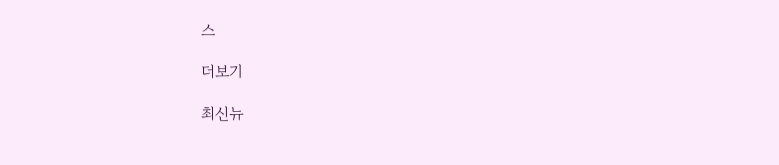스

더보기

최신뉴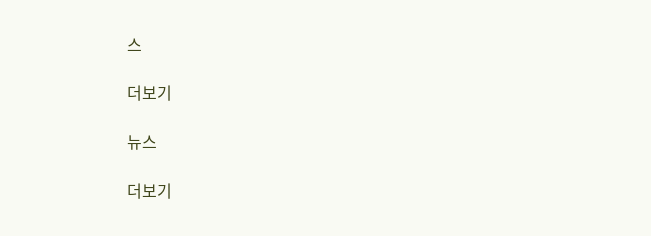스

더보기

뉴스

더보기